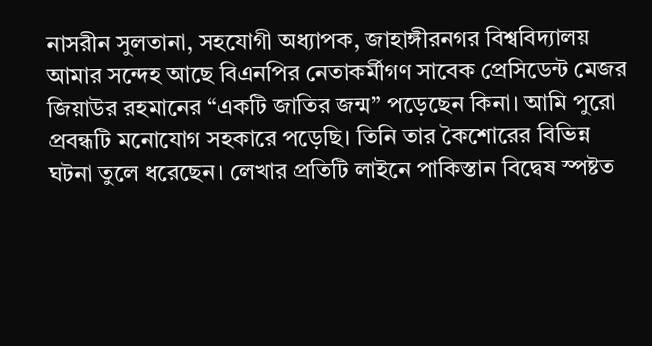নাসরীন সুলতানা, সহযোগী অধ্যাপক, জাহাঙ্গীরনগর বিশ্ববিদ্যালয়
আমার সন্দেহ আছে বিএনপির নেতাকর্মীগণ সাবেক প্রেসিডেন্ট মেজর জিয়াউর রহমানের “একটি জাতির জন্ম” পড়েছেন কিনা। আমি পুরো প্রবন্ধটি মনোযোগ সহকারে পড়েছি। তিনি তার কৈশোরের বিভিন্ন ঘটনা তুলে ধরেছেন। লেখার প্রতিটি লাইনে পাকিস্তান বিদ্বেষ স্পষ্টত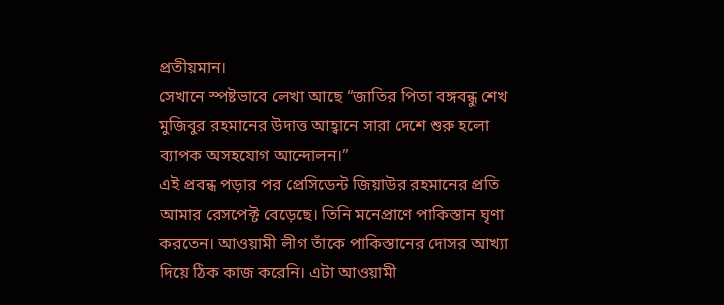প্রতীয়মান।
সেখানে স্পষ্টভাবে লেখা আছে “জাতির পিতা বঙ্গবন্ধু শেখ মুজিবুর রহমানের উদাত্ত আহ্বানে সারা দেশে শুরু হলো ব্যাপক অসহযোগ আন্দোলন।”
এই প্রবন্ধ পড়ার পর প্রেসিডেন্ট জিয়াউর রহমানের প্রতি আমার রেসপেক্ট বেড়েছে। তিনি মনেপ্রাণে পাকিস্তান ঘৃণা করতেন। আওয়ামী লীগ তাঁকে পাকিস্তানের দোসর আখ্যা দিয়ে ঠিক কাজ করেনি। এটা আওয়ামী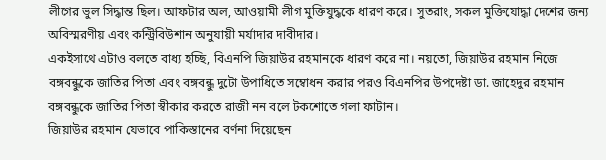লীগের ভুল সিদ্ধান্ত ছিল। আফটার অল, আওয়ামী লীগ মুক্তিযুদ্ধকে ধারণ করে। সুতরাং, সকল মুক্তিযোদ্ধা দেশের জন্য অবিস্মরণীয় এবং কন্ট্রিবিউশান অনুযায়ী মর্যাদার দাবীদার।
একইসাথে এটাও বলতে বাধ্য হচ্ছি, বিএনপি জিয়াউর রহমানকে ধারণ করে না। নয়তো, জিয়াউর রহমান নিজে বঙ্গবন্ধুকে জাতির পিতা এবং বঙ্গবন্ধু দুটো উপাধিতে সম্বোধন করার পরও বিএনপির উপদেষ্টা ডা. জাহেদুর রহমান বঙ্গবন্ধুকে জাতির পিতা স্বীকার করতে রাজী নন বলে টকশোতে গলা ফাটান।
জিয়াউর রহমান যেভাবে পাকিস্তানের বর্ণনা দিয়েছেন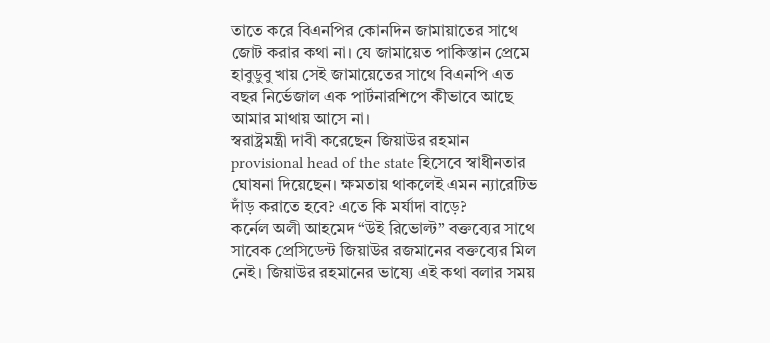তাতে করে বিএনপির কোনদিন জামায়াতের সাথে জোট করার কথা না। যে জামায়েত পাকিস্তান প্রেমে হাবুডুবু খায় সেই জামায়েতের সাথে বিএনপি এত বছর নির্ভেজাল এক পার্টনারশিপে কীভাবে আছে আমার মাথায় আসে না।
স্বরাষ্ট্রমন্ত্রী দাবী করেছেন জিয়াউর রহমান provisional head of the state হিসেবে স্বাধীনতার ঘোষনা দিয়েছেন। ক্ষমতায় থাকলেই এমন ন্যারেটিভ দাঁড় করাতে হবে? এতে কি মর্যাদা বাড়ে?
কর্নেল অলী আহমেদ “উই রিভোল্ট” বক্তব্যের সাথে সাবেক প্রেসিডেন্ট জিয়াউর রজমানের বক্তব্যের মিল নেই। জিয়াউর রহমানের ভাষ্যে এই কথা বলার সময়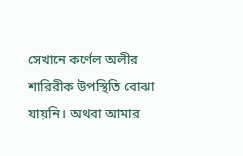সেখানে কর্ণেল অলীর শারিরীক উপস্থিতি বোঝা যায়নি। অথবা আমার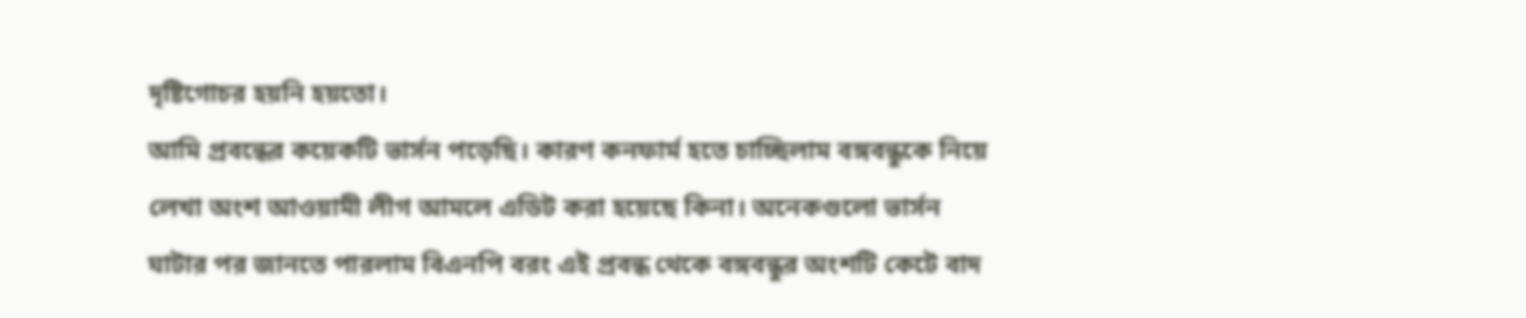দৃষ্টিগোচর হয়নি হয়তো।
আমি প্রবন্ধের কয়েকটি ভার্সন পড়েছি। কারণ কনফার্ম হতে চাচ্ছিলাম বঙ্গবন্ধুকে নিয়ে লেখা অংশ আওয়ামী লীগ আমলে এডিট করা হয়েছে কিনা। অনেকগুলো ভার্সন ঘাটার পর জানতে পারলাম বিএনপি বরং এই প্রবন্ধ থেকে বঙ্গবন্ধুর অংশটি কেটে বাদ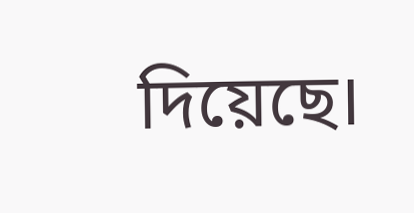দিয়েছে।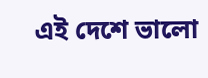এই দেশে ভালো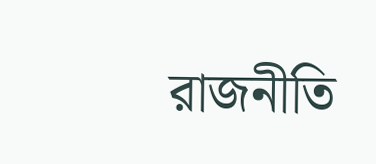রাজনীতি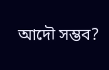আদৌ সম্ভব?